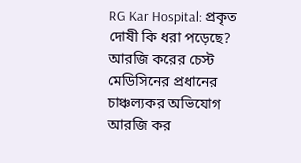RG Kar Hospital: প্রকৃত দোষী কি ধরা পড়েছে? আরজি করের চেস্ট মেডিসিনের প্রধানের চাঞ্চল্যকর অভিযোগ
আরজি কর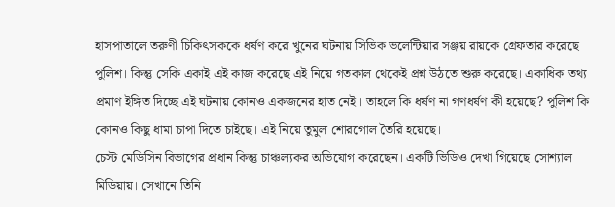হাসপাতালে তরুণী চিকিৎসককে ধর্ষণ করে খুনের ঘটনায় সিভিক ভলেন্টিয়ার সঞ্জয় রায়কে গ্রেফতার করেছে পুলিশ। কিন্তু সেকি একাই এই কাজ করেছে এই নিয়ে গতকাল থেকেই প্রশ্ন উঠতে শুরু করেছে। একাধিক তথ্য প্রমাণ ইঙ্গিত দিচ্ছে এই ঘটনায় কোনও একজনের হাত নেই। তাহলে কি ধর্ষণ না গণধর্ষণ কী হয়েছে? পুলিশ কি কোনও কিছু ধামা চাপা দিতে চাইছে। এই নিয়ে তুমুল শোরগোল তৈরি হয়েছে।
চেস্ট মেডিসিন বিভাগের প্রধান কিন্তু চাঞ্চল্যকর অভিযোগ করেছেন। একটি ভিডিও দেখা গিয়েছে সোশ্যাল মিডিয়ায়। সেখানে তিনি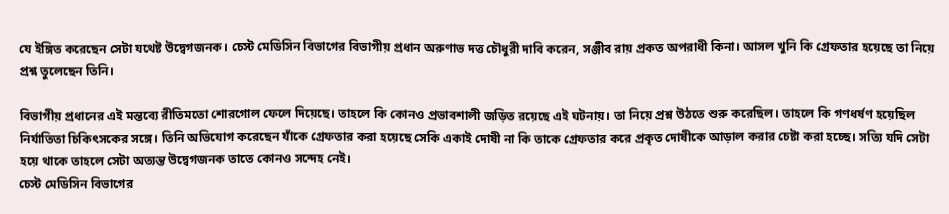যে ইঙ্গিত করেছেন সেটা যথেষ্ট উদ্বেগজনক। চেস্ট মেডিসিন বিভাগের বিভাগীয় প্রধান অরুণাভ দত্ত চৌধুরী দাবি করেন, সঞ্জীব রায় প্রকত অপরাধী কিনা। আসল খুনি কি গ্রেফতার হয়েছে তা নিয়ে প্রশ্ন তুলেছেন তিনি।

বিভাগীয় প্রধানের এই মন্তব্যে রীতিমতো শোরগোল ফেলে দিয়েছে। তাহলে কি কোনও প্রভাবশালী জড়িত রয়েছে এই ঘটনায়। তা নিয়ে প্রশ্ন উঠতে শুরু করেছিল। তাহলে কি গণধর্ষণ হয়েছিল নির্যাতিতা চিকিৎসকের সঙ্গে। তিনি অভিযোগ করেছেন যাঁকে গ্রেফতার করা হয়েছে সেকি একাই দোষী না কি তাকে গ্রেফতার করে প্রকৃত দোষীকে আড়াল করার চেষ্টা করা হচ্ছে। সত্যি যদি সেটা হয়ে থাকে তাহলে সেটা অত্যন্ত উদ্বেগজনক তাতে কোনও সন্দেহ নেই।
চেস্ট মেডিসিন বিভাগের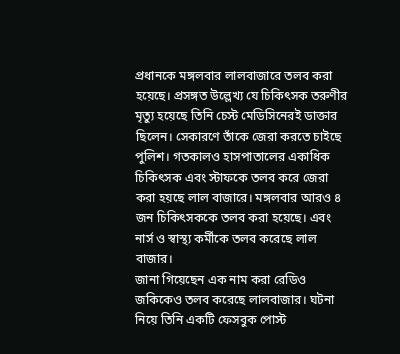প্রধানকে মঙ্গলবার লালবাজারে তলব করা হয়েছে। প্রসঙ্গত উল্লেখ্য যে চিকিৎসক তরুণীর মৃত্যু হয়েছে তিনি চেস্ট মেডিসিনেরই ডাক্তার ছিলেন। সেকারণে তাঁকে জেরা করতে চাইছে পুলিশ। গতকালও হাসপাতালের একাধিক চিকিৎসক এবং স্টাফকে তলব করে জেরা করা হয়ছে লাল বাজারে। মঙ্গলবার আরও ৪ জন চিকিৎসককে তলব করা হয়েছে। এবং নার্স ও স্বাস্থ্য কর্মীকে তলব করেছে লাল বাজার।
জানা গিয়েছেন এক নাম করা রেডিও জকিকেও তলব করেছে লালবাজার। ঘটনা নিয়ে তিনি একটি ফেসবুক পোস্ট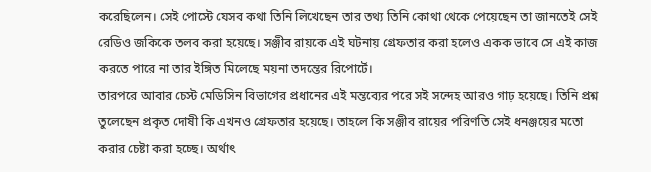করেছিলেন। সেই পোস্টে যেসব কথা তিনি লিখেছেন তার তথ্য তিনি কোথা থেকে পেয়েছেন তা জানতেই সেই রেডিও জকিকে তলব করা হয়েছে। সঞ্জীব রায়কে এই ঘটনায় গ্রেফতার করা হলেও একক ভাবে সে এই কাজ করতে পারে না তার ইঙ্গিত মিলেছে ময়না তদন্তের রিপোর্টে।
তারপরে আবার চেস্ট মেডিসিন বিভাগের প্রধানের এই মন্তব্যের পরে সই সন্দেহ আরও গাঢ় হয়েছে। তিনি প্রশ্ন তুলেছেন প্রকৃত দোষী কি এখনও গ্রেফতার হয়েছে। তাহলে কি সঞ্জীব রায়ের পরিণতি সেই ধনঞ্জয়ের মতো করার চেষ্টা করা হচ্ছে। অর্থাৎ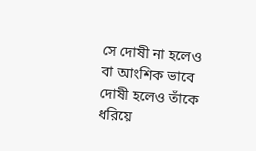সে দোষী না হলেও বা আংশিক ভাবে দোষী হলেও তাঁকে ধরিয়ে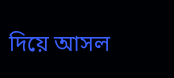দিয়ে আসল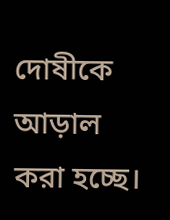দোষীকে আড়াল করা হচ্ছে।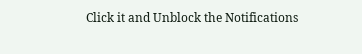Click it and Unblock the Notifications